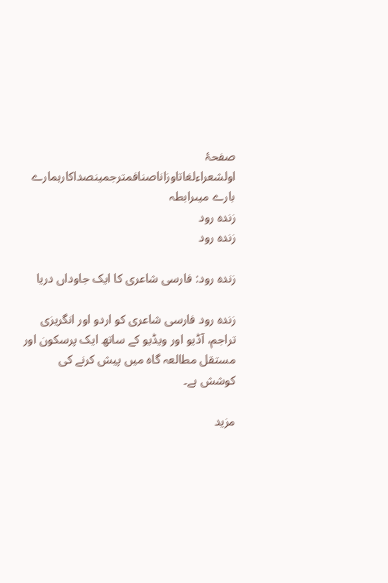صفحۂ اولشعراءلغاتاوزاناصنافمترجمینصداکارہمارے بارے میںرابطہ
زندہ رود
زندہ رود

زندہ رود: فارسی شاعری کا ایک جاوداں دریا

زندہ رود فارسی شاعری کو اردو اور انگریزی تراجم، آڈیو اور ویڈیو کے ساتھ ایک پرسکون اور مستقل مطالعہ گاہ میں پیش کرنے کی کوشش ہے۔

مزید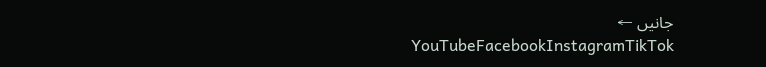جانیں ←
YouTubeFacebookInstagramTikTok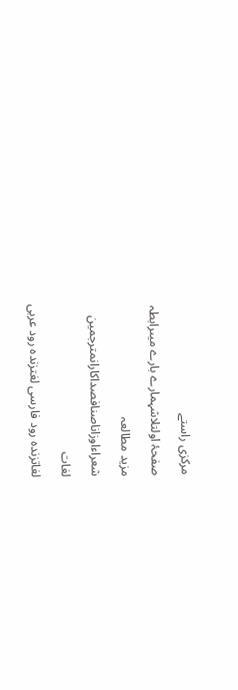مرکزی راستے

صفحۂ اولتلاشہمارے بارے میںرابطہ

مزید مطالعہ

شعراءاوزاناصنافصداکارانمترجمین

لغات

لغاتزندہ رود فارسی لغتزندہ رود عربی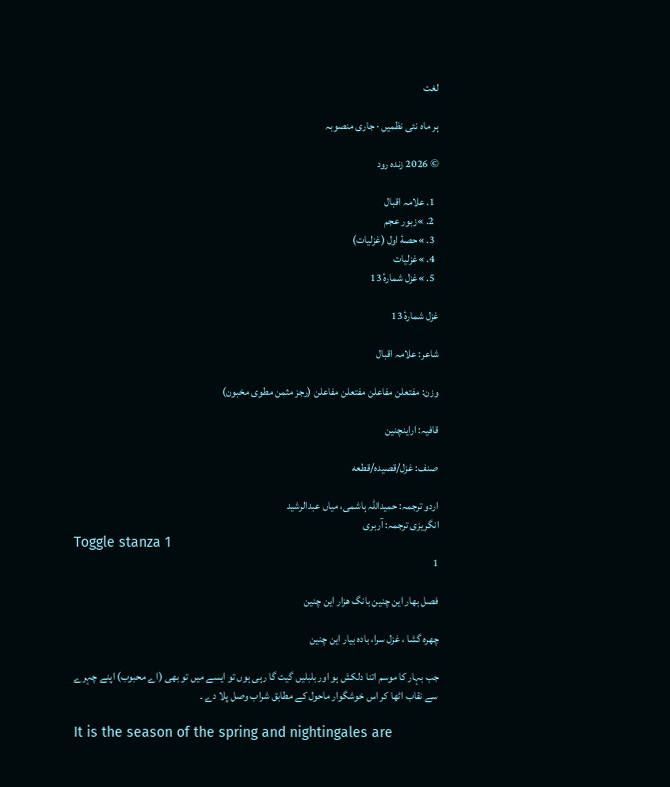لغت

ہر ماہ نئی نظمیں · جاری منصوبہ

© 2026 زندہ رود

  1. علامہ اقبال
  2. »زبور عجم
  3. »حصهٔ اول (غزلیات)
  4. »غزلیات
  5. »غزل شمارهٔ 13

غزل شمارهٔ 13

شاعر: علامہ اقبال

وزن: مفتعلن مفاعلن مفتعلن مفاعلن (رجز مثمن مطوی مخبون)

قافیہ: اراینچنین

صنف: غزل/قصیده/قطعه

اردو ترجمہ: حمیداللہ ہاشمی، میاں عبدالرشید
انگریزی ترجمہ: آربری
Toggle stanza 1
1

فصل بهار این چنین بانگ هزار این چنین

چهره گشا ، غزل سرا، باده بیار این چنین

جب بہار کا موسم اتنا دلکش ہو اور بلبلیں گیت گا رہی ہوں تو ایسے میں تو بھی (اے محبوب) اپنے چہرے سے نقاب اٹھا کر اس خوشگوار ماحول کے مطابق شراب وصل پلا دے ۔

It is the season of the spring and nightingales are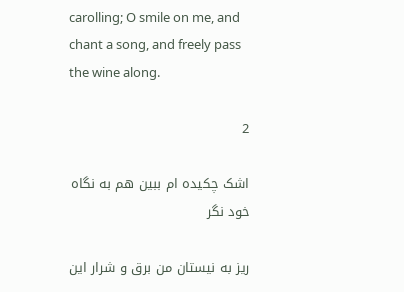carolling; O smile on me, and chant a song, and freely pass the wine along.

2

اشک چکیده ام ببین هم به نگاه خود نگر

ریز به نیستان من برق و شرار این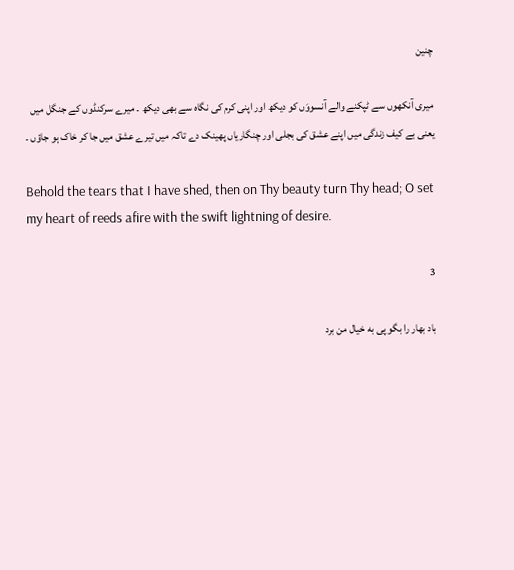چنین

میری آنکھوں سے ٹپکنے والے آنسووَں کو دیکھ اور اپنی کرم کی نگاہ سے بھی دیکھ ۔ میرے سرکنڈوں کے جنگل میں یعنی بے کیف زندگی میں اپنے عشق کی بجلی اور چنگاریاں پھینک دے تاکہ میں تیرے عشق میں جا کر خاک ہو جاؤں ۔

Behold the tears that I have shed, then on Thy beauty turn Thy head; O set my heart of reeds afire with the swift lightning of desire.

3

باد بهار را بگو پی به خیال من برد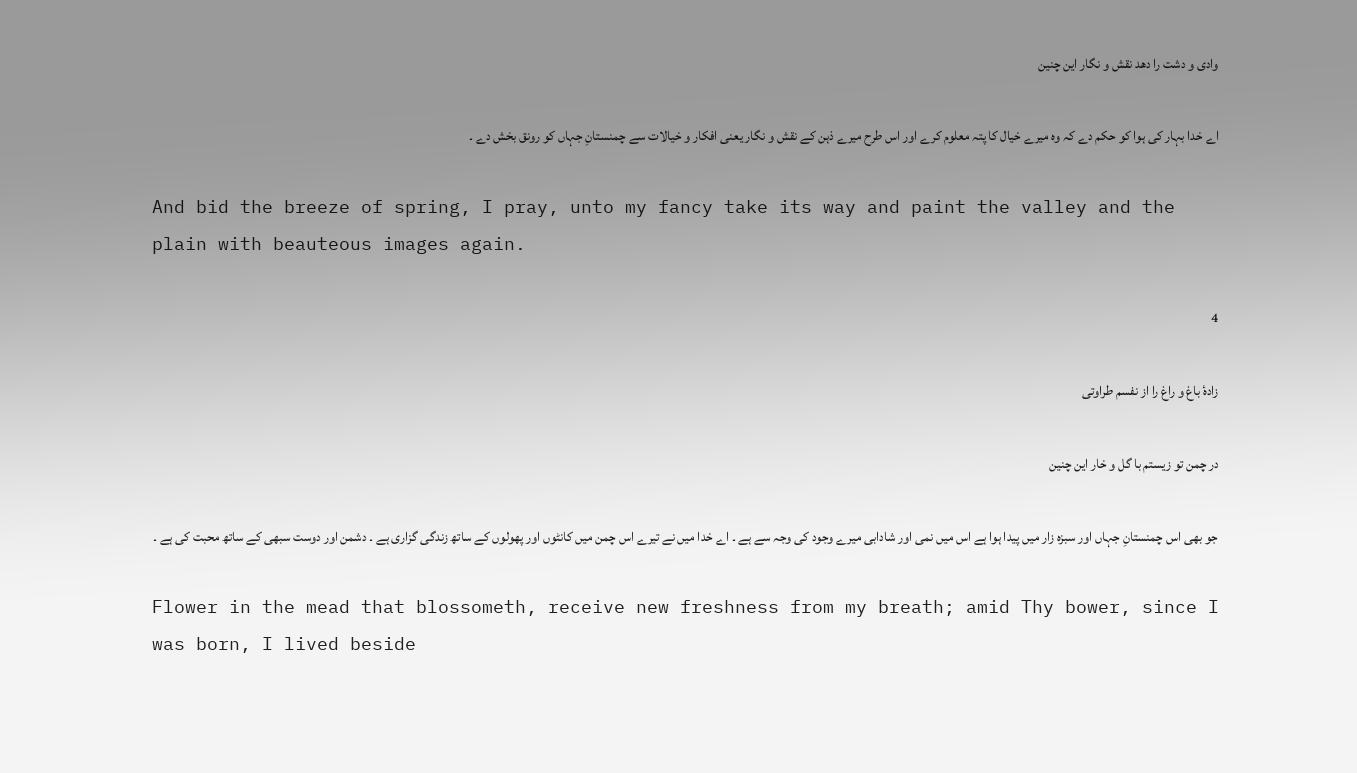وادی و دشت را دهد نقش و نگار این چنین

اے خدا بہار کی ہوا کو حکم دے کہ وہ میرے خیال کا پتہ معلوم کرے اور اس طرح میرے ذہن کے نقش و نگار یعنی افکار و خیالات سے چمنستانِ جہاں کو رونق بخش دے ۔

And bid the breeze of spring, I pray, unto my fancy take its way and paint the valley and the plain with beauteous images again.

4

زادهٔ باغ و راغ را از نفسم طراوتی

در چمن تو زیستم با گل و خار این چنین

جو بھی اس چمنستانِ جہاں اور سبزہ زار میں پیدا ہوا ہے اس میں نمی اور شادابی میرے وجود کی وجہ سے ہے ۔ اے خدا میں نے تیرے اس چمن میں کانٹوں اور پھولوں کے ساتھ زندگی گزاری ہے ۔ دشمن اور دوست سبھی کے ساتھ محبت کی ہے ۔

Flower in the mead that blossometh, receive new freshness from my breath; amid Thy bower, since I was born, I lived beside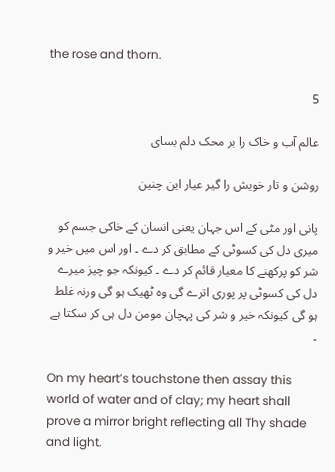the rose and thorn.

5

عالم آب و خاک را بر محک دلم بسای

روشن و تار خویش را گیر عیار این چنین

پانی اور مٹی کے اس جہان یعنی انسان کے خاکی جسم کو میری دل کی کسوٹی کے مطابق کر دے ۔ اور اس میں خیر و شر کو پرکھنے کا معیار قائم کر دے ۔ کیونکہ جو چیز میرے دل کی کسوٹی پر پوری اترے گی وہ ٹھیک ہو گی ورنہ غلط ہو گی کیونکہ خیر و شر کی پہچان مومن دل ہی کر سکتا ہے ۔

On my heart’s touchstone then assay this world of water and of clay; my heart shall prove a mirror bright reflecting all Thy shade and light.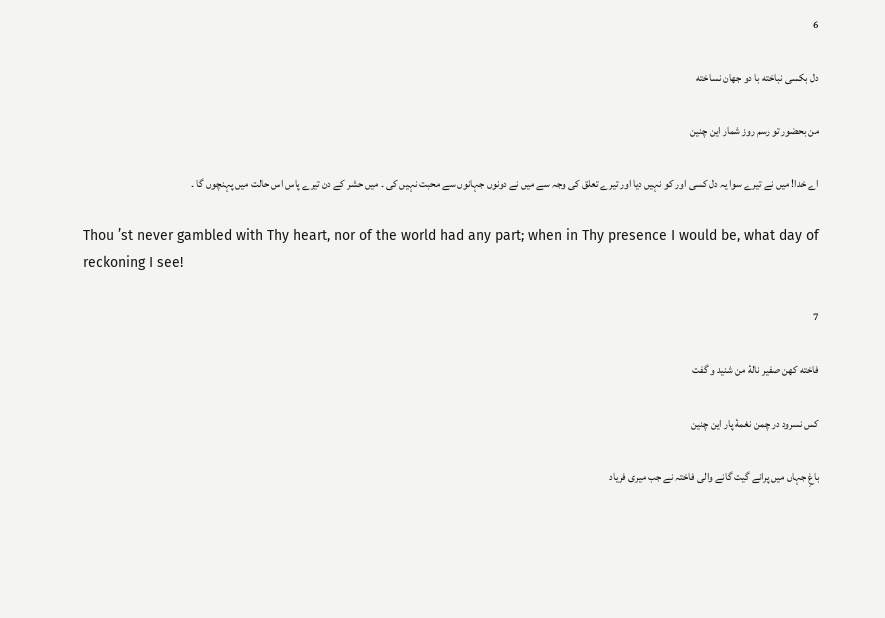6

دل بکسی نباخته با دو جهان نساخته

من بحضور تو رسم روز شمار این چنین

اے خدا! میں نے تیرے سوا یہ دل کسی اور کو نہیں دیا اور تیرے تعلق کی وجہ سے میں نے دونوں جہانوں سے محبت نہیں کی ۔ میں حشر کے دن تیرے پاس اس حالت میں پہنچوں گا ۔

Thou ’st never gambled with Thy heart, nor of the world had any part; when in Thy presence I would be, what day of reckoning I see!

7

فاخته کهن صفیر نالهٔ من شنید و گفت

کس نسرود در چمن نغمهٔ پار این چنین

باغِ جہاں میں پرانے گیت گانے والی فاختہ نے جب میری فریاد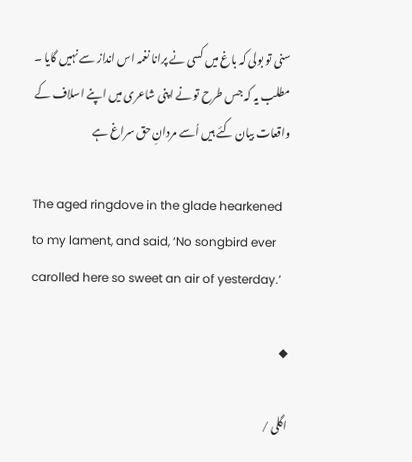سنی تو بولی کہ باغ میں کسی نے پرانا نغمہ اس انداز سے نہیں گایا ۔ مطلب یہ کہ جس طرح تو نے اپنی شاعری میں اپنے اسلاف کے واقعات بیان کئے ہیں اُسے مردانِ حق سراغ ہے

The aged ringdove in the glade hearkened to my lament, and said, ‘No songbird ever carolled here so sweet an air of yesterday.’

◆

اگلی /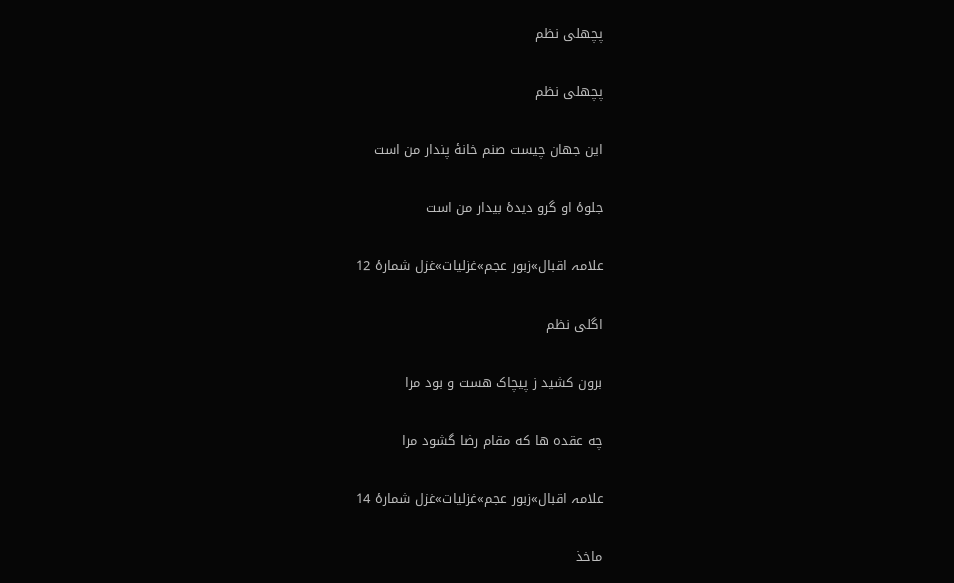پچھلی نظم

پچھلی نظم

این جهان چیست صنم خانهٔ پندار من است

جلوهٔ او گرو دیدهٔ بیدار من است

علامہ اقبال»زبور عجم»غزلیات»غزل شمارهٔ 12

اگلی نظم

برون کشید ز پیچاک هست و بود مرا

چه عقده ها که مقام رضا گشود مرا

علامہ اقبال»زبور عجم»غزلیات»غزل شمارهٔ 14

ماخذ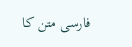فارسی متن کا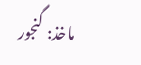ماخذ: گنجور